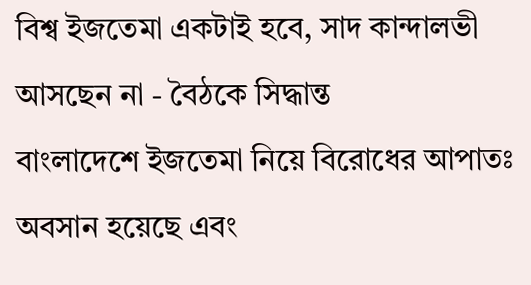বিশ্ব ইজতেমা একটাই হবে, সাদ কান্দালভী আসছেন না - বৈঠকে সিদ্ধান্ত
বাংলাদেশে ইজতেমা নিয়ে বিরোধের আপাতঃ অবসান হয়েছে এবং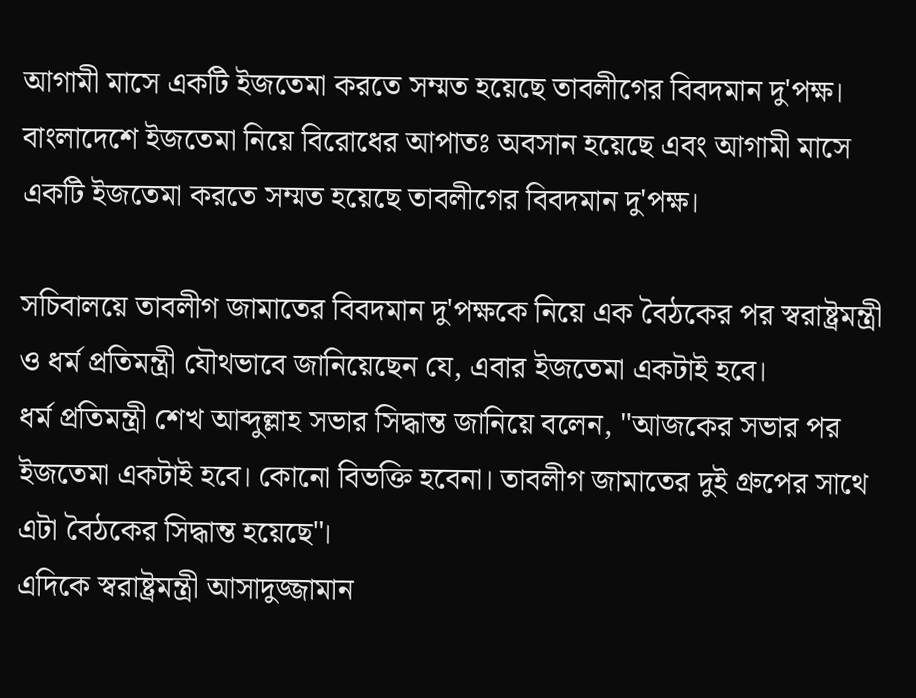আগামী মাসে একটি ইজতেমা করতে সম্মত হয়েছে তাবলীগের বিবদমান দু'পক্ষ।
বাংলাদেশে ইজতেমা নিয়ে বিরোধের আপাতঃ অবসান হয়েছে এবং আগামী মাসে একটি ইজতেমা করতে সম্মত হয়েছে তাবলীগের বিবদমান দু'পক্ষ।

সচিবালয়ে তাবলীগ জামাতের বিবদমান দু'পক্ষকে নিয়ে এক বৈঠকের পর স্বরাষ্ট্রমন্ত্রী ও ধর্ম প্রতিমন্ত্রী যৌথভাবে জানিয়েছেন যে, এবার ইজতেমা একটাই হবে।
ধর্ম প্রতিমন্ত্রী শেখ আব্দুল্লাহ সভার সিদ্ধান্ত জানিয়ে বলেন, "আজকের সভার পর ইজতেমা একটাই হবে। কোনো বিভক্তি হবেনা। তাবলীগ জামাতের দুই গ্রুপের সাথে এটা বৈঠকের সিদ্ধান্ত হয়েছে"।
এদিকে স্বরাষ্ট্রমন্ত্রী আসাদুজ্জামান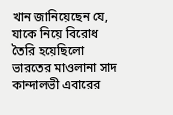খান জানিয়েছেন যে, যাকে নিয়ে বিরোধ তৈরি হয়েছিলো ভারতের মাওলানা সাদ কান্দালভী এবারের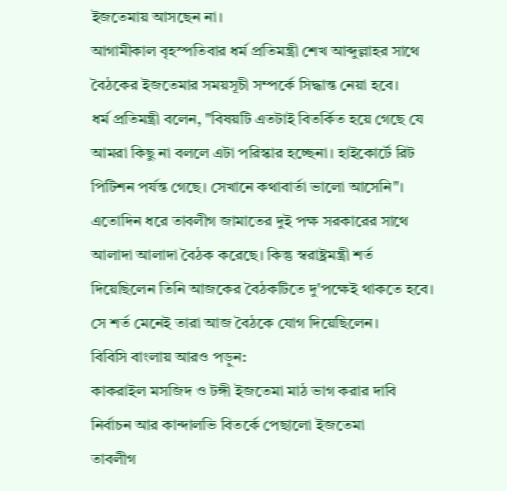ইজতেমায় আসছেন না।
আগামীকাল বৃহস্পতিবার ধর্ম প্রতিমন্ত্রী শেখ আব্দুল্লাহর সাথে বৈঠকের ইজতেমার সময়সূচী সম্পর্কে সিদ্ধান্ত নেয়া হবে।
ধর্ম প্রতিমন্ত্রী বলেন, "বিষয়টি এতটাই বিতর্কিত হয়ে গেছে যে আমরা কিছু না বললে এটা পরিস্কার হচ্ছেনা। হাইকোর্টে রিট পিটিশন পর্যন্ত গেছে। সেখানে কথাবার্তা ভালো আসেনি"।
এতোদিন ধরে তাবলীগ জামাতের দুই পক্ষ সরকারের সাথে আলাদা আলাদা বৈঠক করেছে। কিন্তু স্বরাষ্ট্রমন্ত্রী শর্ত দিয়েছিলেন তিনি আজকের বৈঠকটিতে দু'পক্ষেই থাকতে হবে।
সে শর্ত মেনেই তারা আজ বৈঠকে যোগ দিয়েছিলেন।
বিবিসি বাংলায় আরও পড়ুন:
কাকরাইল মসজিদ ও টঙ্গী ইজতেমা মাঠ ভাগ করার দাবি
নির্বাচন আর কান্দালভি বিতর্কে পেছালো ইজতেমা
তাবলীগ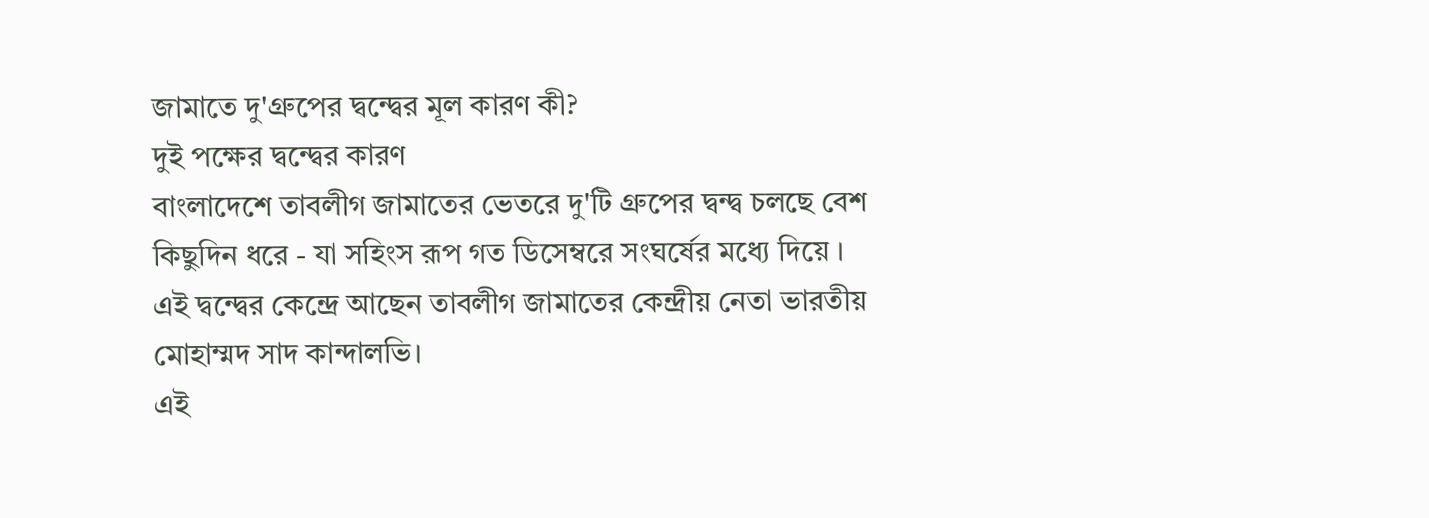জামাতে দু'গ্রুপের দ্বন্দ্বের মূল কারণ কী?
দুই পক্ষের দ্বন্দ্বের কারণ
বাংলাদেশে তাবলীগ জামাতের ভেতরে দু'টি গ্রুপের দ্বন্দ্ব চলছে বেশ কিছুদিন ধরে - যা সহিংস রূপ গত ডিসেম্বরে সংঘর্ষের মধ্যে দিয়ে ।
এই দ্বন্দ্বের কেন্দ্রে আছেন তাবলীগ জামাতের কেন্দ্রীয় নেতা ভারতীয় মোহাম্মদ সাদ কান্দালভি।
এই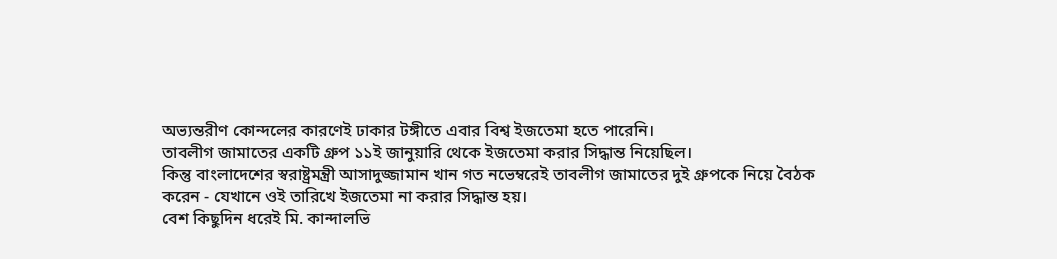অভ্যন্তরীণ কোন্দলের কারণেই ঢাকার টঙ্গীতে এবার বিশ্ব ইজতেমা হতে পারেনি।
তাবলীগ জামাতের একটি গ্রুপ ১১ই জানুয়ারি থেকে ইজতেমা করার সিদ্ধান্ত নিয়েছিল।
কিন্তু বাংলাদেশের স্বরাষ্ট্রমন্ত্রী আসাদুজ্জামান খান গত নভেম্বরেই তাবলীগ জামাতের দুই গ্রুপকে নিয়ে বৈঠক করেন - যেখানে ওই তারিখে ইজতেমা না করার সিদ্ধান্ত হয়।
বেশ কিছুদিন ধরেই মি. কান্দালভি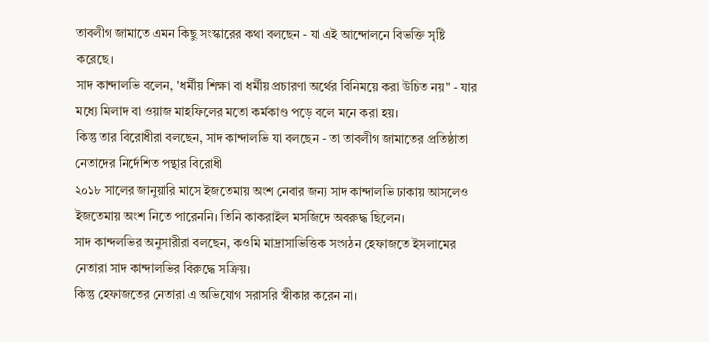তাবলীগ জামাতে এমন কিছু সংস্কারের কথা বলছেন - যা এই আন্দোলনে বিভক্তি সৃষ্টি করেছে।
সাদ কান্দালভি বলেন, 'ধর্মীয় শিক্ষা বা ধর্মীয় প্রচারণা অর্থের বিনিময়ে করা উচিত নয়" - যার মধ্যে মিলাদ বা ওয়াজ মাহফিলের মতো কর্মকাণ্ড পড়ে বলে মনে করা হয়।
কিন্তু তার বিরোধীরা বলছেন, সাদ কান্দালভি যা বলছেন - তা তাবলীগ জামাতের প্রতিষ্ঠাতা নেতাদের নির্দেশিত পন্থার বিরোধী
২০১৮ সালের জানুয়ারি মাসে ইজতেমায় অংশ নেবার জন্য সাদ কান্দালভি ঢাকায় আসলেও ইজতেমায় অংশ নিতে পারেননি। তিনি কাকরাইল মসজিদে অবরুদ্ধ ছিলেন।
সাদ কান্দলভির অনুসারীরা বলছেন, কওমি মাদ্রাসাভিত্তিক সংগঠন হেফাজতে ইসলামের নেতারা সাদ কান্দালভির বিরুদ্ধে সক্রিয়।
কিন্তু হেফাজতের নেতারা এ অভিযোগ সরাসরি স্বীকার করেন না।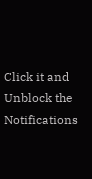Click it and Unblock the Notifications